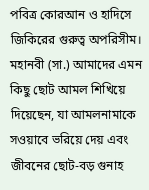পবিত্র কোরআন ও হাদিসে জিকিরের গুরুত্ব অপরিসীম। মহানবী (সা.) আমাদের এমন কিছু ছোট আমল শিখিয়ে দিয়েছেন, যা আমলনামাকে সওয়াবে ভরিয়ে দেয় এবং জীবনের ছোট-বড় গুনাহ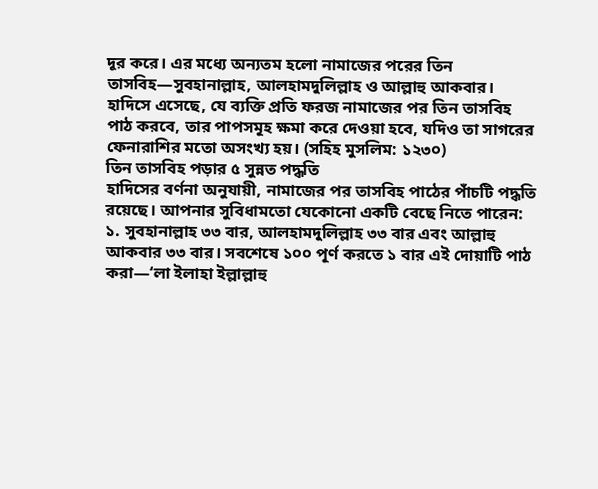দূর করে। এর মধ্যে অন্যতম হলো নামাজের পরের তিন তাসবিহ—সুবহানাল্লাহ, আলহামদুলিল্লাহ ও আল্লাহু আকবার।
হাদিসে এসেছে, যে ব্যক্তি প্রতি ফরজ নামাজের পর তিন তাসবিহ পাঠ করবে, তার পাপসমূহ ক্ষমা করে দেওয়া হবে, যদিও তা সাগরের ফেনারাশির মতো অসংখ্য হয়। (সহিহ মুসলিম: ১২৩০)
তিন তাসবিহ পড়ার ৫ সুন্নত পদ্ধতি
হাদিসের বর্ণনা অনুযায়ী, নামাজের পর তাসবিহ পাঠের পাঁচটি পদ্ধতি রয়েছে। আপনার সুবিধামতো যেকোনো একটি বেছে নিতে পারেন:
১. সুবহানাল্লাহ ৩৩ বার, আলহামদুলিল্লাহ ৩৩ বার এবং আল্লাহু আকবার ৩৩ বার। সবশেষে ১০০ পূর্ণ করতে ১ বার এই দোয়াটি পাঠ করা—‘লা ইলাহা ইল্লাল্লাহু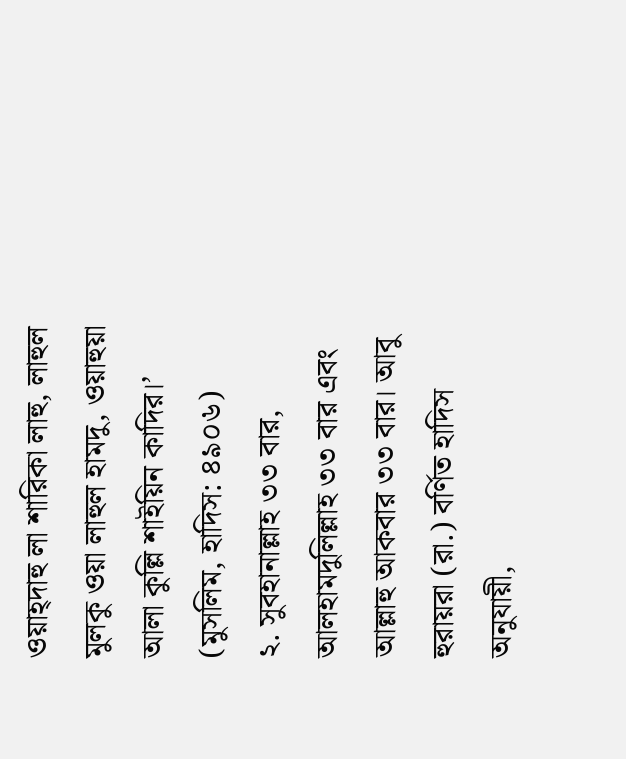ওয়াহ্দাহু লা শারিকা লাহু, লাহুল মুলকু ওয়া লাহুল হামদু, ওয়াহুয়া আলা কুল্লি শাইয়িন কাদির।’ (মুসলিম, হাদিস: ৪৯০৬)
২. সুবহানাল্লাহ ৩৩ বার, আলহামদুলিল্লাহ ৩৩ বার এবং আল্লাহু আকবার ৩৩ বার। আবু হুরায়রা (রা.) বর্ণিত হাদিস অনুযায়ী,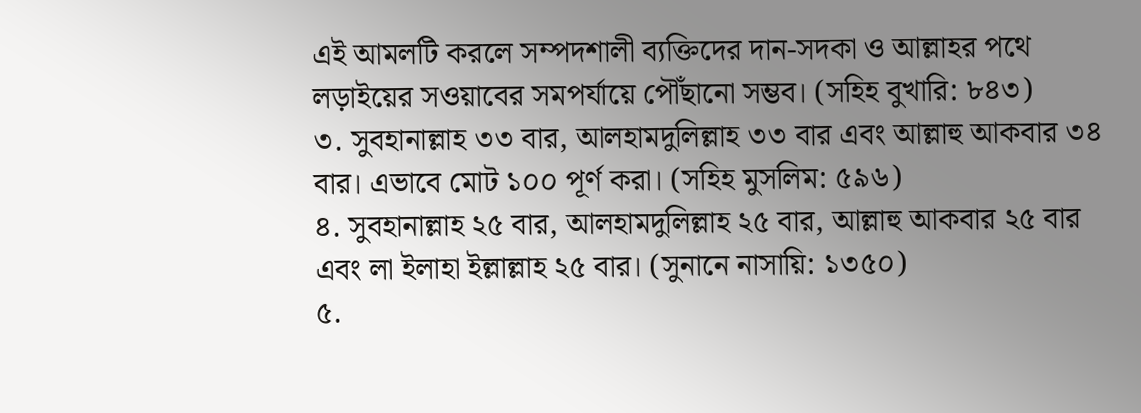এই আমলটি করলে সম্পদশালী ব্যক্তিদের দান-সদকা ও আল্লাহর পথে লড়াইয়ের সওয়াবের সমপর্যায়ে পৌঁছানো সম্ভব। (সহিহ বুখারি: ৮৪৩)
৩. সুবহানাল্লাহ ৩৩ বার, আলহামদুলিল্লাহ ৩৩ বার এবং আল্লাহু আকবার ৩৪ বার। এভাবে মোট ১০০ পূর্ণ করা। (সহিহ মুসলিম: ৫৯৬)
৪. সুবহানাল্লাহ ২৫ বার, আলহামদুলিল্লাহ ২৫ বার, আল্লাহু আকবার ২৫ বার এবং লা ইলাহা ইল্লাল্লাহ ২৫ বার। (সুনানে নাসায়ি: ১৩৫০)
৫.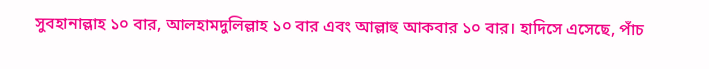সুবহানাল্লাহ ১০ বার, আলহামদুলিল্লাহ ১০ বার এবং আল্লাহু আকবার ১০ বার। হাদিসে এসেছে, পাঁচ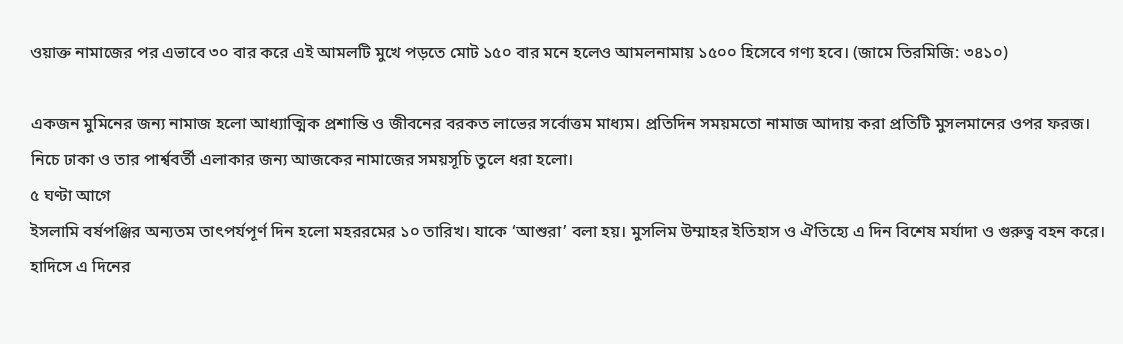ওয়াক্ত নামাজের পর এভাবে ৩০ বার করে এই আমলটি মুখে পড়তে মোট ১৫০ বার মনে হলেও আমলনামায় ১৫০০ হিসেবে গণ্য হবে। (জামে তিরমিজি: ৩৪১০)

একজন মুমিনের জন্য নামাজ হলো আধ্যাত্মিক প্রশান্তি ও জীবনের বরকত লাভের সর্বোত্তম মাধ্যম। প্রতিদিন সময়মতো নামাজ আদায় করা প্রতিটি মুসলমানের ওপর ফরজ। নিচে ঢাকা ও তার পার্শ্ববর্তী এলাকার জন্য আজকের নামাজের সময়সূচি তুলে ধরা হলো।
৫ ঘণ্টা আগে
ইসলামি বর্ষপঞ্জির অন্যতম তাৎপর্যপূর্ণ দিন হলো মহররমের ১০ তারিখ। যাকে ‘আশুরা’ বলা হয়। মুসলিম উম্মাহর ইতিহাস ও ঐতিহ্যে এ দিন বিশেষ মর্যাদা ও গুরুত্ব বহন করে। হাদিসে এ দিনের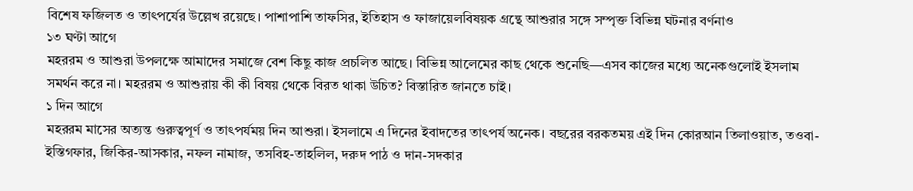বিশেষ ফজিলত ও তাৎপর্যের উল্লেখ রয়েছে। পাশাপাশি তাফসির, ইতিহাস ও ফাজায়েলবিষয়ক গ্রন্থে আশুরার সঙ্গে সম্পৃক্ত বিভিন্ন ঘটনার বর্ণনাও
১৩ ঘণ্টা আগে
মহররম ও আশুরা উপলক্ষে আমাদের সমাজে বেশ কিছু কাজ প্রচলিত আছে। বিভিন্ন আলেমের কাছ থেকে শুনেছি—এসব কাজের মধ্যে অনেকগুলোই ইসলাম সমর্থন করে না। মহররম ও আশুরায় কী কী বিষয় থেকে বিরত থাকা উচিত? বিস্তারিত জানতে চাই।
১ দিন আগে
মহররম মাসের অত্যন্ত গুরুত্বপূর্ণ ও তাৎপর্যময় দিন আশুরা। ইসলামে এ দিনের ইবাদতের তাৎপর্য অনেক। বছরের বরকতময় এই দিন কোরআন তিলাওয়াত, তওবা-ইস্তিগফার, জিকির-আসকার, নফল নামাজ, তসবিহ-তাহলিল, দরুদ পাঠ ও দান-সদকার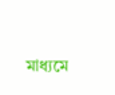মাধ্যমে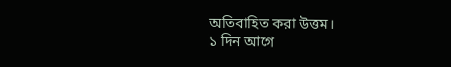অতিবাহিত করা উত্তম।
১ দিন আগে